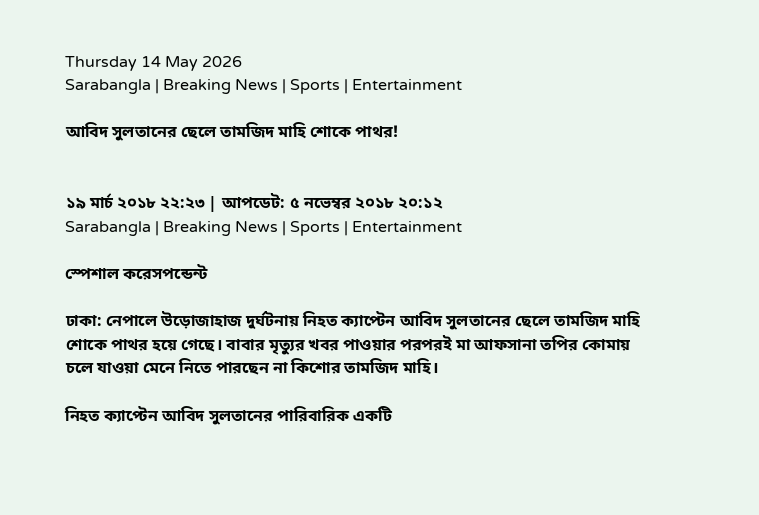Thursday 14 May 2026
Sarabangla | Breaking News | Sports | Entertainment

আবিদ সুলতানের ছেলে তামজিদ মাহি শোকে পাথর!


১৯ মার্চ ২০১৮ ২২:২৩ | আপডেট: ৫ নভেম্বর ২০১৮ ২০:১২
Sarabangla | Breaking News | Sports | Entertainment

স্পেশাল করেসপন্ডেন্ট

ঢাকা: নেপালে উড়োজাহাজ দুর্ঘটনায় নিহত ক্যাপ্টেন আবিদ সুলতানের ছেলে তামজিদ মাহি শোকে পাথর হয়ে গেছে। বাবার মৃত্যুর খবর পাওয়ার পরপরই মা আফসানা তপির কোমায় চলে যাওয়া মেনে নিতে পারছেন না কিশোর তামজিদ মাহি।

নিহত ক্যাপ্টেন আবিদ সুলতানের পারিবারিক একটি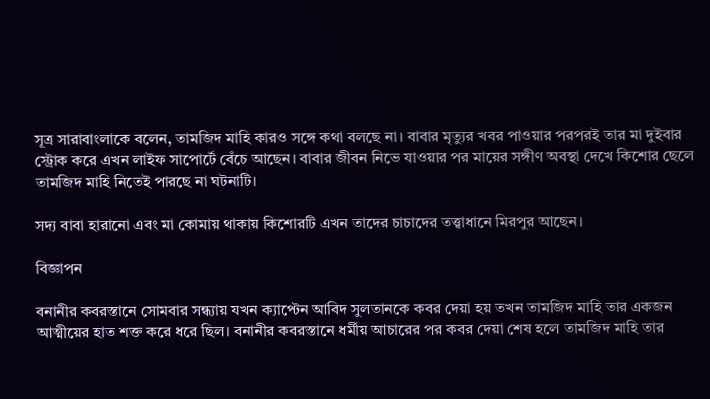সূত্র সারাবাংলাকে বলেন, তামজিদ মাহি কারও সঙ্গে কথা বলছে না। বাবার মৃত্যুর খবর পাওয়ার পরপরই তার মা দুইবার স্ট্রোক করে এখন লাইফ সাপোর্টে বেঁচে আছেন। বাবার জীবন নিভে যাওয়ার পর মায়ের সঙ্গীণ অবস্থা দেখে কিশোর ছেলে তামজিদ মাহি নিতেই পারছে না ঘটনাটি।

সদ্য বাবা হারানো এবং মা কোমায় থাকায় কিশোরটি এখন তাদের চাচাদের তত্ত্বাধানে মিরপুর আছেন।

বিজ্ঞাপন

বনানীর কবরস্তানে সোমবার সন্ধ্যায় যখন ক্যাপ্টেন আবিদ সুলতানকে কবর দেয়া হয় তখন তামজিদ মাহি তার একজন আত্মীয়ের হাত শক্ত করে ধরে ছিল। বনানীর কবরস্তানে ধর্মীয় আচারের পর কবর দেয়া শেষ হলে তামজিদ মাহি তার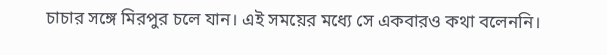চাচার সঙ্গে মিরপুর চলে যান। এই সময়ের মধ্যে সে একবারও কথা বলেননি।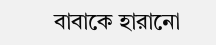বাবাকে হারানো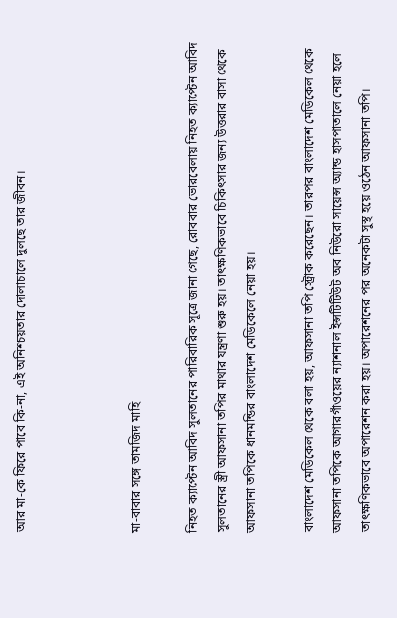আর মা-কে ফিরে পাবে কি-না, এই অনিশ্চয়তার দোলাচালে দুলছে তার জীবন।



মা-বাবার সঙ্গে তামজিদ মাহি

নিহত ক্যাপ্টেন আবিদ সুলতানের পারিবারিক সূত্রে জানা গেছে, রোববার ভোরবেলায় নিহত ক্যাপ্টেন আবিদ সুলতানের স্ত্রী আফসানা তপির মাথার যন্ত্রণা শুরু হয়। তাৎক্ষণিকভাবে চিকিৎসার জন্য উত্তরার বাসা থেকে আফসানা তপিকে ধানমন্ডির বাংলাদেশ মেডিকেলে নেয়া হয়।

বাংলাদেশ মেডিকেল থেকে বলা হয়, আফসানা তপি স্ট্রোক করেছেন। তারপর বাংলাদেশ মেডিকেল থেকে আফসানা তপিকে আগারগাঁওয়ের ন্যাশনাল ইন্সটিটিউট অব নিউরো সায়েন্স অ্যান্ড হাসপাতালে নেয়া হলে তাৎক্ষণিকভাবে অপারেশন করা হয়। অপারেশনের পর অনেকটা সুস্থ হয়ে ওঠেন আফসানা তপি।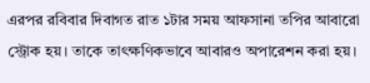এরপর রবিবার দিবাগত রাত ১টার সময় আফসানা তপির আবারো স্ট্রোক হয়। তাকে তাৎক্ষণিকভাবে আবারও অপারেশন করা হয়।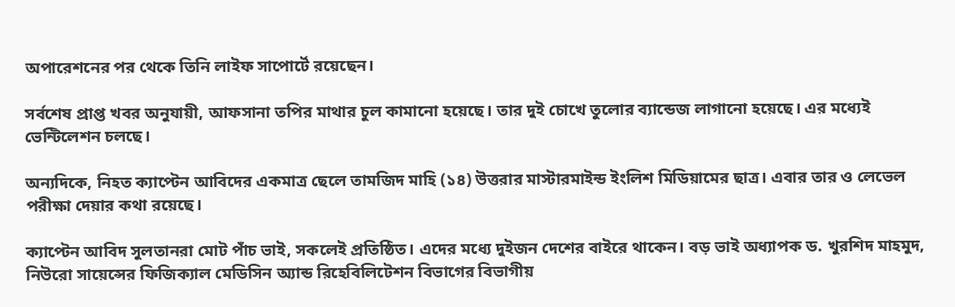অপারেশনের পর থেকে তিনি লাইফ সাপোর্টে রয়েছেন।

সর্বশেষ প্রাপ্ত খবর অনুযায়ী, আফসানা তপির মাথার চুল কামানো হয়েছে। তার দুই চোখে তুলোর ব্যান্ডেজ লাগানো হয়েছে। এর মধ্যেই ভেন্টিলেশন চলছে।

অন্যদিকে, নিহত ক্যাপ্টেন আবিদের একমাত্র ছেলে তামজিদ মাহি (১৪) উত্তরার মাস্টারমাইন্ড ইংলিশ মিডিয়ামের ছাত্র। এবার তার ও লেভেল পরীক্ষা দেয়ার কথা রয়েছে।

ক্যাপ্টেন আবিদ সুলতানরা মোট পাঁচ ভাই, সকলেই প্রতিষ্ঠিত। এদের মধ্যে দুইজন দেশের বাইরে থাকেন। বড় ভাই অধ্যাপক ড. খুরশিদ মাহমুদ, নিউরো সায়েন্সের ফিজিক্যাল মেডিসিন অ্যান্ড রিহেবিলিটেশন বিভাগের বিভাগীয়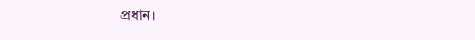প্রধান।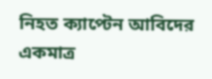নিহত ক্যাপ্টেন আবিদের একমাত্র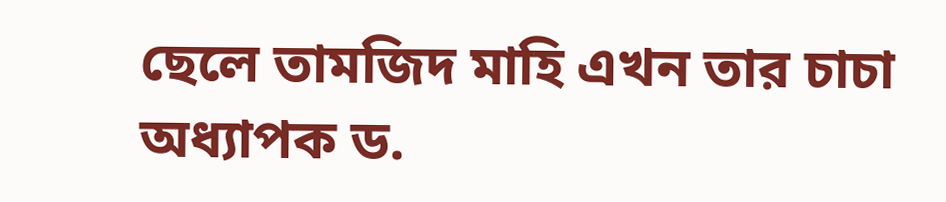ছেলে তামজিদ মাহি এখন তার চাচা অধ্যাপক ড.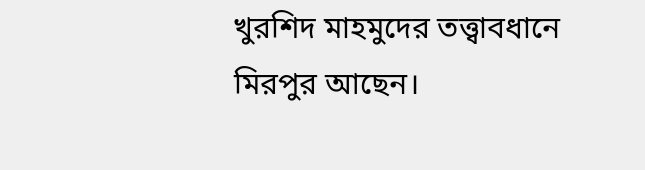খুরশিদ মাহমুদের তত্ত্বাবধানে মিরপুর আছেন।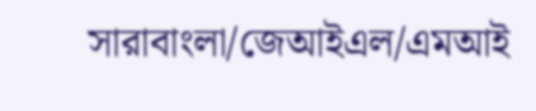সারাবাংলা/জেআইএল/এমআই